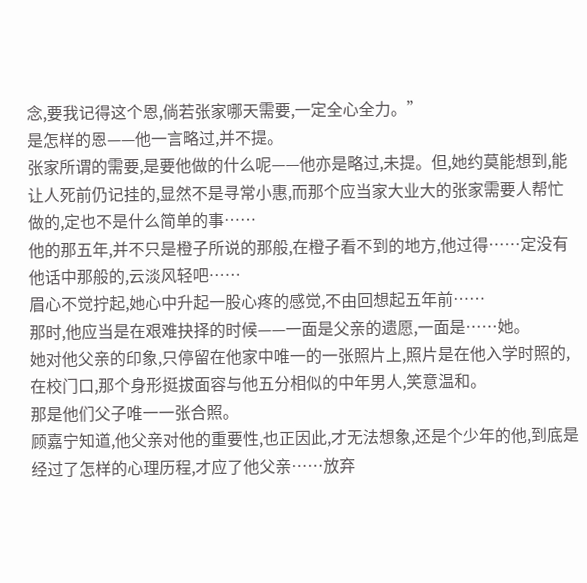念,要我记得这个恩,倘若张家哪天需要,一定全心全力。”
是怎样的恩——他一言略过,并不提。
张家所谓的需要,是要他做的什么呢——他亦是略过,未提。但,她约莫能想到,能让人死前仍记挂的,显然不是寻常小惠,而那个应当家大业大的张家需要人帮忙做的,定也不是什么简单的事……
他的那五年,并不只是橙子所说的那般,在橙子看不到的地方,他过得……定没有他话中那般的,云淡风轻吧……
眉心不觉拧起,她心中升起一股心疼的感觉,不由回想起五年前……
那时,他应当是在艰难抉择的时候——一面是父亲的遗愿,一面是……她。
她对他父亲的印象,只停留在他家中唯一的一张照片上,照片是在他入学时照的,在校门口,那个身形挺拔面容与他五分相似的中年男人,笑意温和。
那是他们父子唯一一张合照。
顾嘉宁知道,他父亲对他的重要性,也正因此,才无法想象,还是个少年的他,到底是经过了怎样的心理历程,才应了他父亲……放弃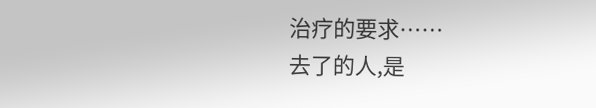治疗的要求……
去了的人,是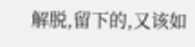解脱,留下的,又该如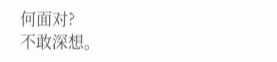何面对?
不敢深想。